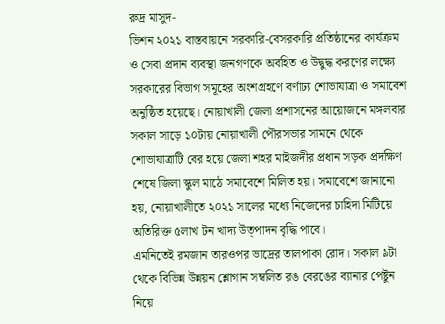রুদ্র মাসুদ-
ভিশন ২০২১ বাস্তবায়নে সরকারি-বেসরকারি প্রতিষ্ঠানের কার্যক্রম ও সেবা প্রদান ব্যবস্থা জনগণকে অবহিত ও উদ্বুদ্ধ করণের লক্ষ্যে সরকারের বিভাগ সমূহের অংশগ্রহণে বর্ণাঢ্য শোভাযাত্রা ও সমাবেশ অনুষ্ঠিত হয়েছে। নোয়াখালী জেলা প্রশাসনের আয়োজনে মঙ্গলবার সকাল সাড়ে ১০টায় নোয়াখালী পৌরসভার সামনে থেকে শোভাযাত্রাটি বের হয়ে জেলা শহর মাইজদীর প্রধান সড়ক প্রদক্ষিণ শেষে জিলা স্কুল মাঠে সমাবেশে মিলিত হয়। সমাবেশে জানানো হয়, নোয়াখালীতে ২০২১ সালের মধ্যে নিজেদের চাহিদা মিটিয়ে অতিরিক্ত ৫লাখ টন খাদ্য উত্পাদন বৃদ্ধি পাবে।
এমনিতেই রমজান তারওপর ভাদ্রের তালপাকা রোদ। সকাল ৯টা থেকে বিভিন্ন উন্নয়ন শ্লোগান সম্বলিত রঙ বেরঙের ব্যানার পেষ্টুন নিয়ে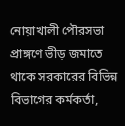নোয়াখালী পৌরসভা প্রাঙ্গণে ভীড় জমাতে থাকে সরকারের বিভিন্ন বিভাগের কর্মকর্তা,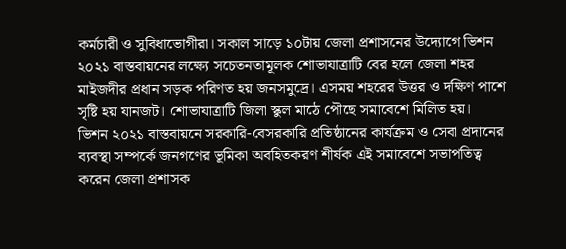কর্মচারী ও সুবিধাভোগীরা। সকাল সাড়ে ১০টায় জেলা প্রশাসনের উদ্যোগে ভিশন ২০২১ বাস্তবায়নের লক্ষ্যে সচেতনতামূলক শোভাযাত্রাটি বের হলে জেলা শহর মাইজদীর প্রধান সড়ক পরিণত হয় জনসমুদ্রে। এসময় শহরের উত্তর ও দক্ষিণ পাশে সৃষ্টি হয় যানজট। শোভাযাত্রাটি জিলা স্কুল মাঠে পৌছে সমাবেশে মিলিত হয়।
ভিশন ২০২১ বাস্তবায়নে সরকারি-বেসরকারি প্রতিষ্ঠানের কার্যক্রম ও সেবা প্রদানের ব্যবস্থা সম্পর্কে জনগণের ভূমিকা অবহিতকরণ শীর্ষক এই সমাবেশে সভাপতিত্ব করেন জেলা প্রশাসক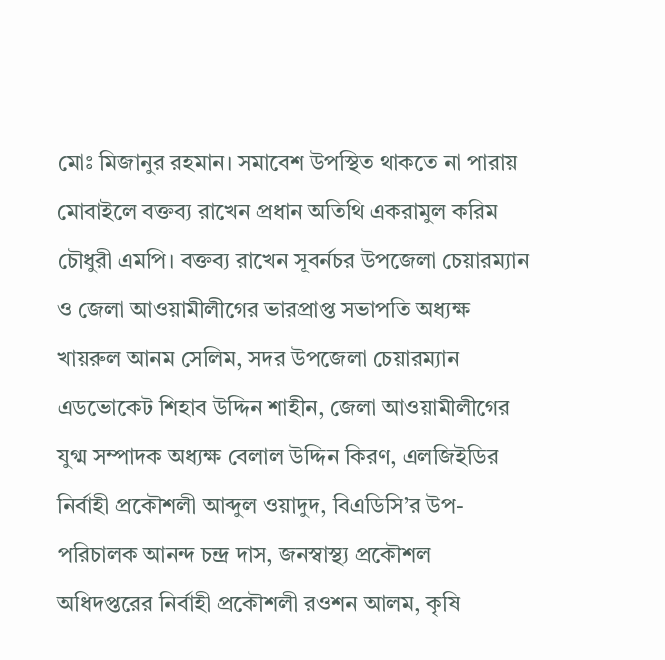মোঃ মিজানুর রহমান। সমাবেশ উপস্থিত থাকতে না পারায় মোবাইলে বক্তব্য রাখেন প্রধান অতিথি একরামুল করিম চৌধুরী এমপি। বক্তব্য রাখেন সূবর্নচর উপজেলা চেয়ারম্যান ও জেলা আওয়ামীলীগের ভারপ্রাপ্ত সভাপতি অধ্যক্ষ খায়রুল আনম সেলিম, সদর উপজেলা চেয়ারম্যান এডভোকেট শিহাব উদ্দিন শাহীন, জেলা আওয়ামীলীগের যুগ্ম সম্পাদক অধ্যক্ষ বেলাল উদ্দিন কিরণ, এলজিইডির নির্বাহী প্রকৌশলী আব্দুল ওয়াদুদ, বিএডিসি’র উপ-পরিচালক আনন্দ চন্দ্র দাস, জনস্বাস্থ্য প্রকৌশল অধিদপ্তরের নির্বাহী প্রকৌশলী রওশন আলম, কৃষি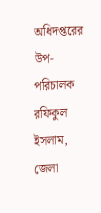অধিদপ্তরের উপ-পরিচালক রফিকুল ইসলাম, জেলা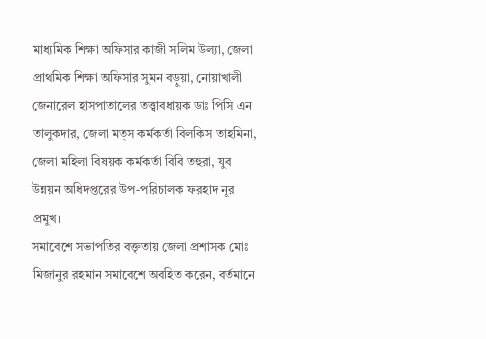মাধ্যমিক শিক্ষা অফিসার কাজী সলিম উল্যা, জেলা প্রাথমিক শিক্ষা অফিসার সুমন বড়ুয়া, নোয়াখালী জেনারেল হাসপাতালের তত্ত্বাবধায়ক ডাঃ পিসি এন তালুকদার, জেলা মত্স কর্মকর্তা বিলকিস তাহমিনা, জেলা মহিলা বিষয়ক কর্মকর্তা বিবি তহুরা, যুব উন্নয়ন অধিদপ্তরের উপ-পরিচালক ফরহাদ নূর প্রমুখ।
সমাবেশে সভাপতির বক্তৃতায় জেলা প্রশাসক মোঃ মিজানুর রহমান সমাবেশে অবহিত করেন, বর্তমানে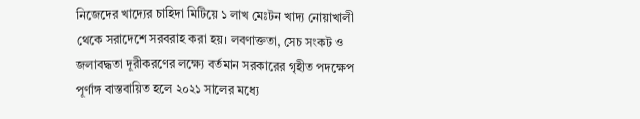নিজেদের খাদ্যের চাহিদা মিটিয়ে ১ লাখ মেঃটন খাদ্য নোয়াখালী থেকে সরাদেশে সরবরাহ করা হয়। লবণাক্ততা, সেচ সংকট ও জলাবদ্ধতা দূরীকরণের লক্ষ্যে বর্তমান সরকারের গৃহীত পদক্ষেপ পূর্ণাঙ্গ বাস্তবায়িত হলে ২০২১ সালের মধ্যে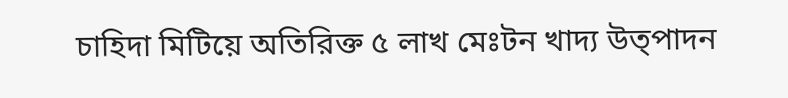চাহিদা মিটিয়ে অতিরিক্ত ৫ লাখ মেঃটন খাদ্য উত্পাদন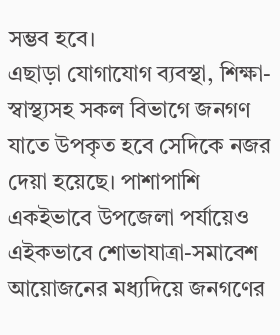সম্ভব হবে।
এছাড়া যোগাযোগ ব্যবস্থা, শিক্ষা-স্বাস্থ্যসহ সকল বিভাগে জনগণ যাতে উপকৃত হবে সেদিকে নজর দেয়া হয়েছে। পাশাপাশি একইভাবে উপজেলা পর্যায়েও এইকভাবে শোভাযাত্রা-সমাবেশ আয়োজনের মধ্যদিয়ে জনগণের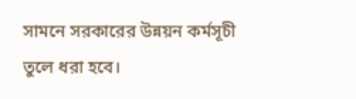সামনে সরকারের উন্নয়ন কর্মসূচী তুলে ধরা হবে।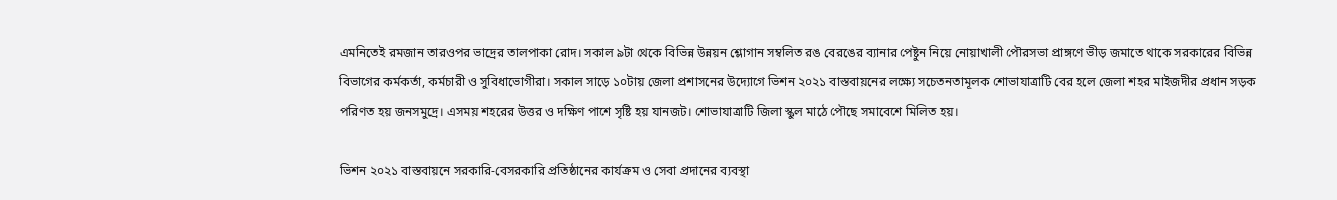এমনিতেই রমজান তারওপর ভাদ্রের তালপাকা রোদ। সকাল ৯টা থেকে বিভিন্ন উন্নয়ন শ্লোগান সম্বলিত রঙ বেরঙের ব্যানার পেষ্টুন নিয়ে নোয়াখালী পৌরসভা প্রাঙ্গণে ভীড় জমাতে থাকে সরকারের বিভিন্ন বিভাগের কর্মকর্তা, কর্মচারী ও সুবিধাভোগীরা। সকাল সাড়ে ১০টায় জেলা প্রশাসনের উদ্যোগে ভিশন ২০২১ বাস্তবায়নের লক্ষ্যে সচেতনতামূলক শোভাযাত্রাটি বের হলে জেলা শহর মাইজদীর প্রধান সড়ক পরিণত হয় জনসমুদ্রে। এসময় শহরের উত্তর ও দক্ষিণ পাশে সৃষ্টি হয় যানজট। শোভাযাত্রাটি জিলা স্কুল মাঠে পৌছে সমাবেশে মিলিত হয়।

ভিশন ২০২১ বাস্তবায়নে সরকারি-বেসরকারি প্রতিষ্ঠানের কার্যক্রম ও সেবা প্রদানের ব্যবস্থা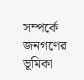সম্পর্কে জনগণের ভূমিকা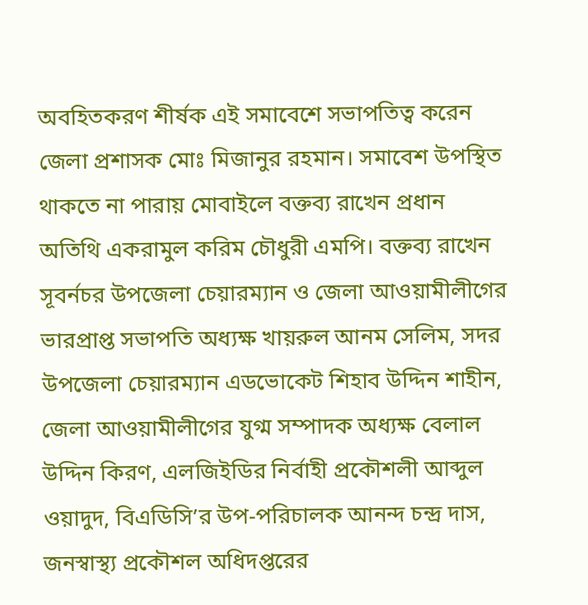অবহিতকরণ শীর্ষক এই সমাবেশে সভাপতিত্ব করেন জেলা প্রশাসক মোঃ মিজানুর রহমান। সমাবেশ উপস্থিত থাকতে না পারায় মোবাইলে বক্তব্য রাখেন প্রধান অতিথি একরামুল করিম চৌধুরী এমপি। বক্তব্য রাখেন সূবর্নচর উপজেলা চেয়ারম্যান ও জেলা আওয়ামীলীগের ভারপ্রাপ্ত সভাপতি অধ্যক্ষ খায়রুল আনম সেলিম, সদর উপজেলা চেয়ারম্যান এডভোকেট শিহাব উদ্দিন শাহীন, জেলা আওয়ামীলীগের যুগ্ম সম্পাদক অধ্যক্ষ বেলাল উদ্দিন কিরণ, এলজিইডির নির্বাহী প্রকৌশলী আব্দুল ওয়াদুদ, বিএডিসি’র উপ-পরিচালক আনন্দ চন্দ্র দাস, জনস্বাস্থ্য প্রকৌশল অধিদপ্তরের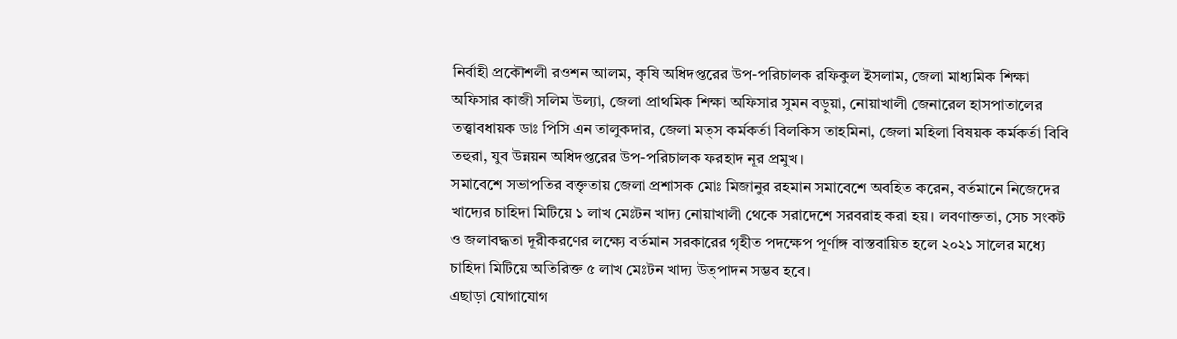নির্বাহী প্রকৌশলী রওশন আলম, কৃষি অধিদপ্তরের উপ-পরিচালক রফিকুল ইসলাম, জেলা মাধ্যমিক শিক্ষা অফিসার কাজী সলিম উল্যা, জেলা প্রাথমিক শিক্ষা অফিসার সুমন বড়ুয়া, নোয়াখালী জেনারেল হাসপাতালের তত্ত্বাবধায়ক ডাঃ পিসি এন তালুকদার, জেলা মত্স কর্মকর্তা বিলকিস তাহমিনা, জেলা মহিলা বিষয়ক কর্মকর্তা বিবি তহুরা, যুব উন্নয়ন অধিদপ্তরের উপ-পরিচালক ফরহাদ নূর প্রমুখ।
সমাবেশে সভাপতির বক্তৃতায় জেলা প্রশাসক মোঃ মিজানুর রহমান সমাবেশে অবহিত করেন, বর্তমানে নিজেদের খাদ্যের চাহিদা মিটিয়ে ১ লাখ মেঃটন খাদ্য নোয়াখালী থেকে সরাদেশে সরবরাহ করা হয়। লবণাক্ততা, সেচ সংকট ও জলাবদ্ধতা দূরীকরণের লক্ষ্যে বর্তমান সরকারের গৃহীত পদক্ষেপ পূর্ণাঙ্গ বাস্তবায়িত হলে ২০২১ সালের মধ্যে চাহিদা মিটিয়ে অতিরিক্ত ৫ লাখ মেঃটন খাদ্য উত্পাদন সম্ভব হবে।
এছাড়া যোগাযোগ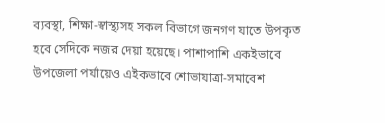ব্যবস্থা, শিক্ষা-স্বাস্থ্যসহ সকল বিভাগে জনগণ যাতে উপকৃত হবে সেদিকে নজর দেয়া হয়েছে। পাশাপাশি একইভাবে উপজেলা পর্যায়েও এইকভাবে শোভাযাত্রা-সমাবেশ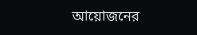আয়োজনের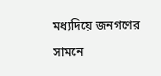মধ্যদিয়ে জনগণের সামনে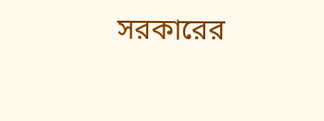সরকারের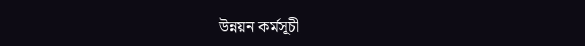উন্নয়ন কর্মসূচী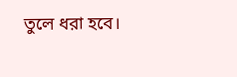তুলে ধরা হবে।